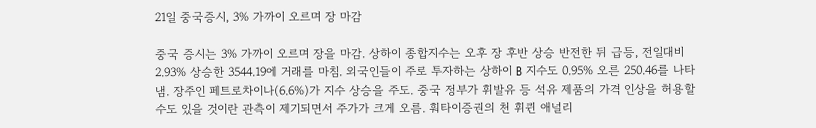21일 중국증시, 3% 가까이 오르며 장 마감

중국 증시는 3% 가까이 오르며 장을 마감. 상하이 종합지수는 오후 장 후반 상승 반전한 뒤 급등, 전일대비 2.93% 상승한 3544.19에 거래를 마침. 외국인들이 주로 투자하는 상하이 B 지수도 0.95% 오른 250.46를 나타냄. 장주인 페트로차이나(6.6%)가 지수 상승을 주도. 중국 정부가 휘발유 등 석유 제품의 가격 인상을 허용할 수도 있을 것이란 관측이 제기되면서 주가가 크게 오름. 훠타이증권의 천 휘퀸 애널리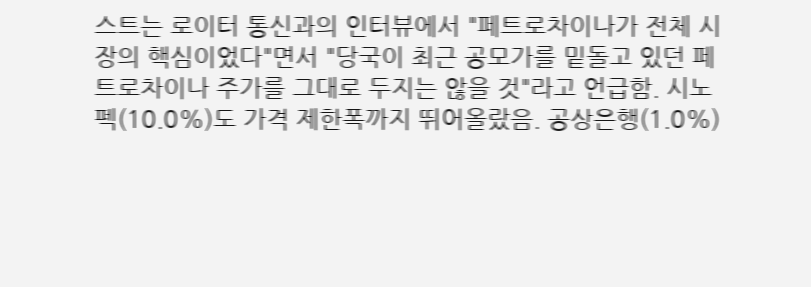스트는 로이터 통신과의 인터뷰에서 "페트로차이나가 전체 시장의 핵심이었다"면서 "당국이 최근 공모가를 밑돌고 있던 페트로차이나 주가를 그대로 두지는 않을 것"라고 언급함. 시노펙(10.0%)도 가격 제한폭까지 뛰어올랐음. 공상은행(1.0%)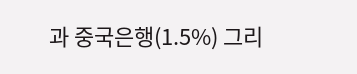과 중국은행(1.5%) 그리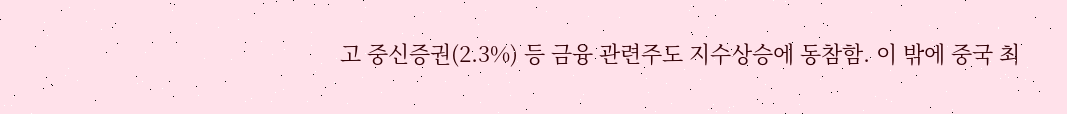고 중신증권(2.3%) 등 금융 관련주도 지수상승에 동참함. 이 밖에 중국 최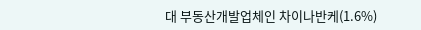대 부동산개발업체인 차이나반케(1.6%)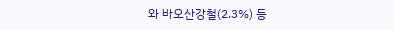와 바오산강철(2.3%) 등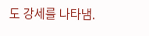도 강세를 나타냄.